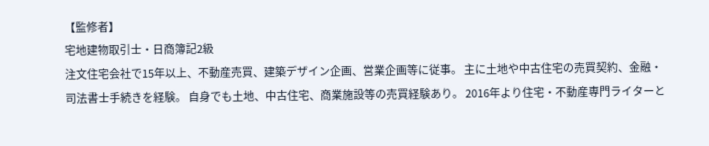【監修者】
宅地建物取引士・日商簿記2級
注文住宅会社で15年以上、不動産売買、建築デザイン企画、営業企画等に従事。 主に土地や中古住宅の売買契約、金融・司法書士手続きを経験。 自身でも土地、中古住宅、商業施設等の売買経験あり。 2016年より住宅・不動産専門ライターと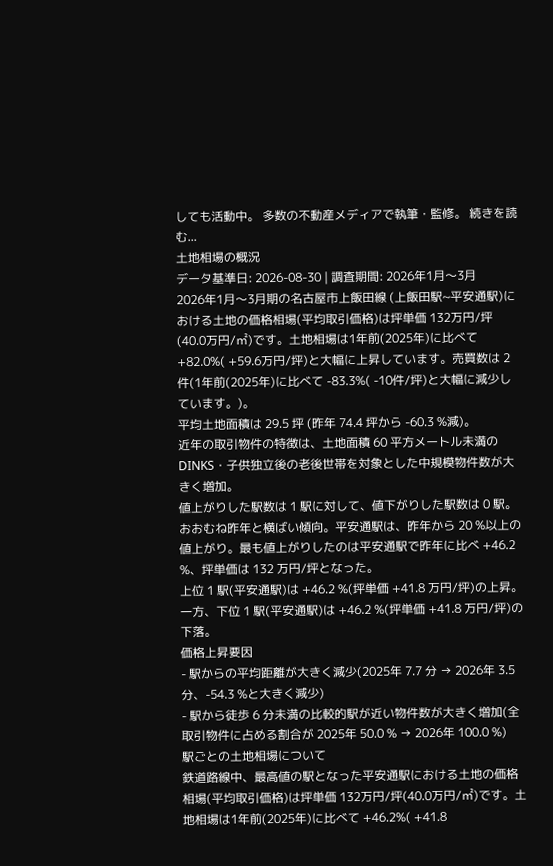しても活動中。 多数の不動産メディアで執筆・監修。 続きを読む...
土地相場の概況
データ基準日: 2026-08-30 | 調査期間: 2026年1月〜3月
2026年1月〜3月期の名古屋市上飯田線 (上飯田駅~平安通駅)における土地の価格相場(平均取引価格)は坪単価 132万円/坪(40.0万円/㎡)です。土地相場は1年前(2025年)に比べて +82.0%( +59.6万円/坪)と大幅に上昇しています。売買数は 2 件(1年前(2025年)に比べて -83.3%( -10件/坪)と大幅に減少しています。)。
平均土地面積は 29.5 坪 (昨年 74.4 坪から -60.3 %減)。
近年の取引物件の特徴は、土地面積 60 平方メートル未満のDINKS・子供独立後の老後世帯を対象とした中規模物件数が大きく増加。
値上がりした駅数は 1 駅に対して、値下がりした駅数は 0 駅。おおむね昨年と横ばい傾向。平安通駅は、昨年から 20 %以上の値上がり。最も値上がりしたのは平安通駅で昨年に比べ +46.2 %、坪単価は 132 万円/坪となった。
上位 1 駅(平安通駅)は +46.2 %(坪単価 +41.8 万円/坪)の上昇。一方、下位 1 駅(平安通駅)は +46.2 %(坪単価 +41.8 万円/坪)の下落。
価格上昇要因
- 駅からの平均距離が大きく減少(2025年 7.7 分 → 2026年 3.5 分、-54.3 %と大きく減少)
- 駅から徒歩 6 分未満の比較的駅が近い物件数が大きく増加(全取引物件に占める割合が 2025年 50.0 % → 2026年 100.0 %)
駅ごとの土地相場について
鉄道路線中、最高値の駅となった平安通駅における土地の価格相場(平均取引価格)は坪単価 132万円/坪(40.0万円/㎡)です。土地相場は1年前(2025年)に比べて +46.2%( +41.8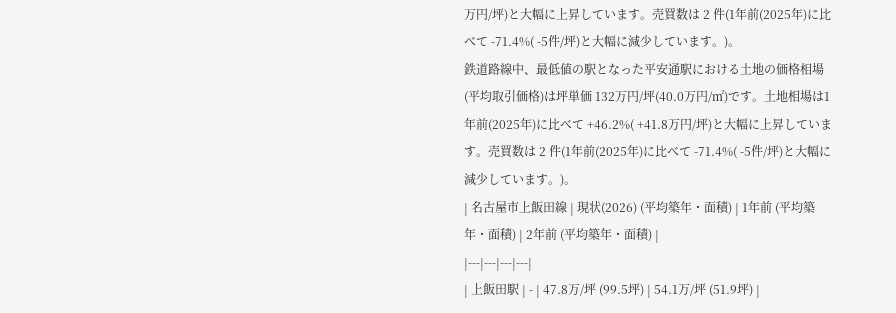万円/坪)と大幅に上昇しています。売買数は 2 件(1年前(2025年)に比べて -71.4%( -5件/坪)と大幅に減少しています。)。
鉄道路線中、最低値の駅となった平安通駅における土地の価格相場(平均取引価格)は坪単価 132万円/坪(40.0万円/㎡)です。土地相場は1年前(2025年)に比べて +46.2%( +41.8万円/坪)と大幅に上昇しています。売買数は 2 件(1年前(2025年)に比べて -71.4%( -5件/坪)と大幅に減少しています。)。
| 名古屋市上飯田線 | 現状(2026) (平均築年・面積) | 1年前 (平均築年・面積) | 2年前 (平均築年・面積) |
|---|---|---|---|
| 上飯田駅 | - | 47.8万/坪 (99.5坪) | 54.1万/坪 (51.9坪) |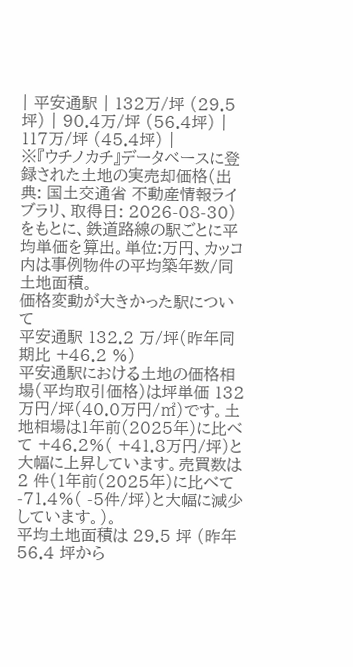| 平安通駅 | 132万/坪 (29.5坪) | 90.4万/坪 (56.4坪) | 117万/坪 (45.4坪) |
※『ウチノカチ』データベースに登録された土地の実売却価格(出典: 国土交通省 不動産情報ライブラリ、取得日: 2026-08-30)をもとに、鉄道路線の駅ごとに平均単価を算出。単位:万円、カッコ内は事例物件の平均築年数/同土地面積。
価格変動が大きかった駅について
平安通駅 132.2 万/坪(昨年同期比 +46.2 %)
平安通駅における土地の価格相場(平均取引価格)は坪単価 132万円/坪(40.0万円/㎡)です。土地相場は1年前(2025年)に比べて +46.2%( +41.8万円/坪)と大幅に上昇しています。売買数は 2 件(1年前(2025年)に比べて -71.4%( -5件/坪)と大幅に減少しています。)。
平均土地面積は 29.5 坪 (昨年 56.4 坪から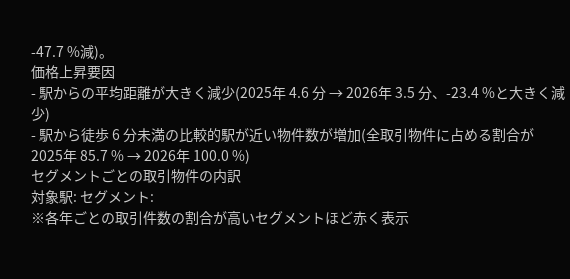-47.7 %減)。
価格上昇要因
- 駅からの平均距離が大きく減少(2025年 4.6 分 → 2026年 3.5 分、-23.4 %と大きく減少)
- 駅から徒歩 6 分未満の比較的駅が近い物件数が増加(全取引物件に占める割合が 2025年 85.7 % → 2026年 100.0 %)
セグメントごとの取引物件の内訳
対象駅: セグメント:
※各年ごとの取引件数の割合が高いセグメントほど赤く表示